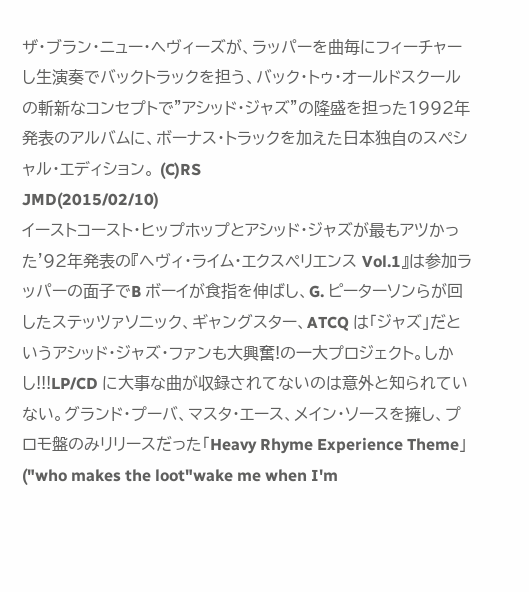ザ・ブラン・ニュー・ヘヴィーズが、ラッパーを曲毎にフィーチャーし生演奏でバックトラックを担う、バック・トゥ・オールドスクールの斬新なコンセプトで"アシッド・ジャズ"の隆盛を担った1992年発表のアルバムに、ボーナス・トラックを加えた日本独自のスペシャル・エディション。 (C)RS
JMD(2015/02/10)
イーストコースト・ヒップホップとアシッド・ジャズが最もアツかった'92年発表の『へヴィ・ライム・エクスペリエンス Vol.1』は参加ラッパーの面子でB ボーイが食指を伸ばし、G. ピーターソンらが回したステッツァソニック、ギャングスター、ATCQ は「ジャズ」だというアシッド・ジャズ・ファンも大興奮!の一大プロジェクト。しかし!!!LP/CD に大事な曲が収録されてないのは意外と知られていない。グランド・プーバ、マスタ・エース、メイン・ソースを擁し、プロモ盤のみリリースだった「Heavy Rhyme Experience Theme」("who makes the loot"wake me when I'm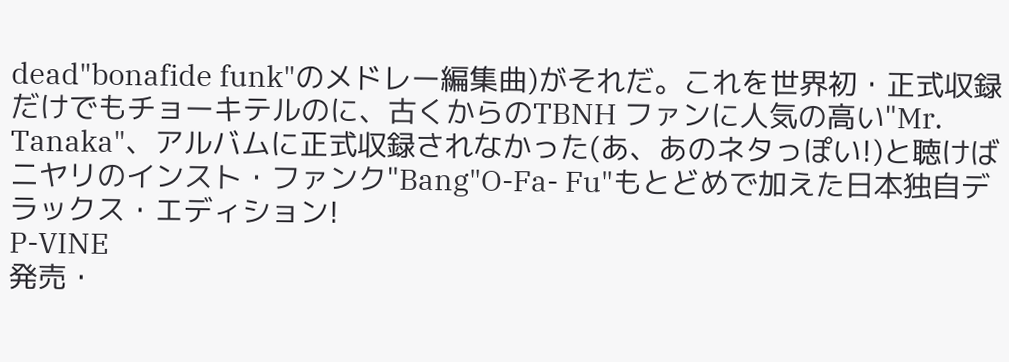dead"bonafide funk"のメドレー編集曲)がそれだ。これを世界初・正式収録だけでもチョーキテルのに、古くからのTBNH ファンに人気の高い"Mr. Tanaka"、アルバムに正式収録されなかった(あ、あのネタっぽい!)と聴けばニヤリのインスト・ファンク"Bang"O-Fa- Fu"もとどめで加えた日本独自デラックス・エディション!
P-VINE
発売・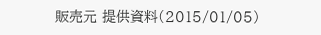販売元 提供資料(2015/01/05)